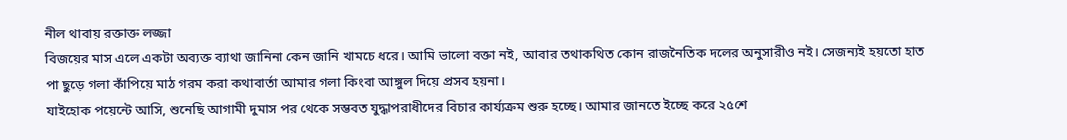নীল থাবায় রক্তাক্ত লজ্জা
বিজয়ের মাস এলে একটা অব্যক্ত ব্যাথা জানিনা কেন জানি খামচে ধরে। আমি ভালো বক্তা নই, আবার তথাকথিত কোন রাজনৈতিক দলের অনুসারীও নই। সেজন্যই হয়তো হাত পা ছুড়ে গলা কাঁপিয়ে মাঠ গরম করা কথাবার্তা আমার গলা কিংবা আঙ্গুল দিয়ে প্রসব হয়না।
যাইহোক পয়েন্টে আসি, শুনেছি আগামী দুমাস পর থেকে সম্ভবত যুদ্ধাপরাধীদের বিচার কার্য্যক্রম শুরু হচ্ছে। আমার জানতে ইচ্ছে করে ২৫শে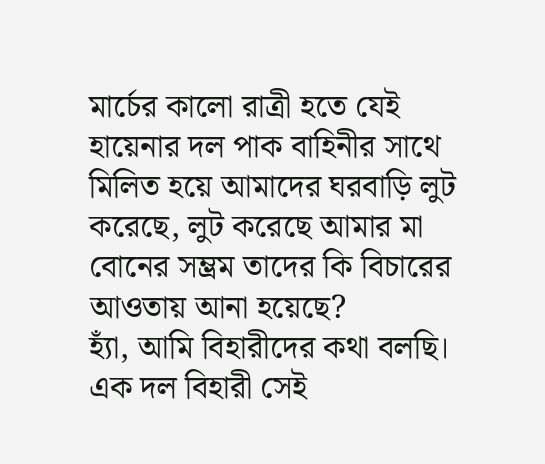মার্চের কালো রাত্রী হতে যেই হায়েনার দল পাক বাহিনীর সাথে মিলিত হয়ে আমাদের ঘরবাড়ি লুট করেছে, লুট করেছে আমার মা বোনের সম্ভ্রম তাদের কি বিচারের আওতায় আনা হয়েছে?
হ্যাঁ, আমি বিহারীদের কথা বলছি। এক দল বিহারী সেই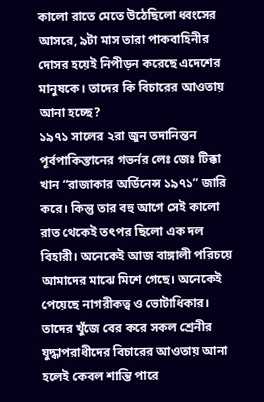কালো রাতে মেতে উঠেছিলো ধ্বংসের আসরে, ৯টা মাস তারা পাকবাহিনীর দোসর হয়েই নিপীড়ন করেছে এদেশের মানুষকে। তাদের কি বিচারের আওতায় আনা হচ্ছে?
১৯৭১ সালের ২রা জুন তদানিন্তন পূর্বপাকিস্তানের গভর্নর লেঃ জেঃ টিক্কা খান “রাজাকার অর্ডিনেন্স ১৯৭১” জারি করে। কিন্তু তার বহু আগে সেই কালো রাত থেকেই তৎপর ছিলো এক দল বিহারী। অনেকেই আজ বাঙ্গালী পরিচয়ে আমাদের মাঝে মিশে গেছে। অনেকেই পেয়েছে নাগরীকত্ব ও ভোটাধিকার। তাদের খুঁজে বের করে সকল শ্রেনীর যুদ্ধাপরাধীদের বিচারের আওতায় আনা হলেই কেবল শান্তি পারে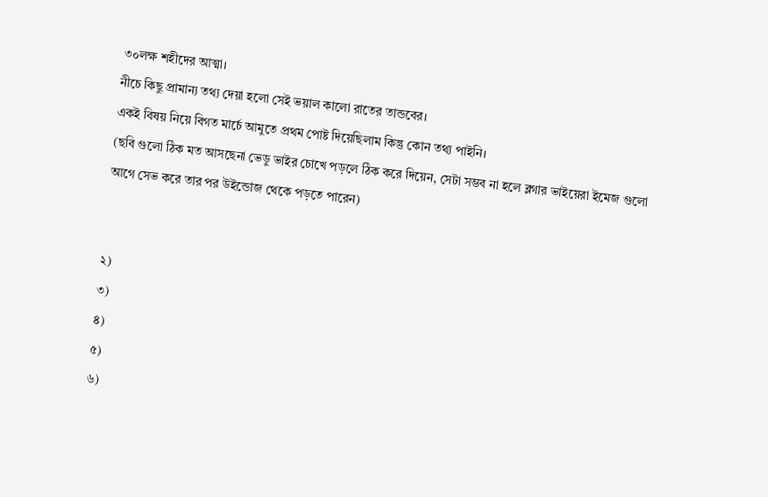৩০লক্ষ শহীদের আত্মা।
নীচে কিছু প্রামান্য তথ্য দেয়া হলো সেই ভয়াল কালো রাতের তান্ডবের।
একই বিষয় নিয়ে বিগত মার্চে আমুতে প্রথম পোষ্ট দিয়েছিলাম কিন্তু কোন তথ্য পাইনি।
(ছবি গুলো ঠিক মত আসছেনা ভেডু ভাইর চোখে পড়লে ঠিক করে দিয়েন, সেটা সম্ভব না হলে ব্লগার ভাইয়েরা ইমেজ গুলো আগে সেভ করে তার পর উইন্ডোজ থেকে পড়তে পারেন)


২)
৩)
৪)
৫)
৬)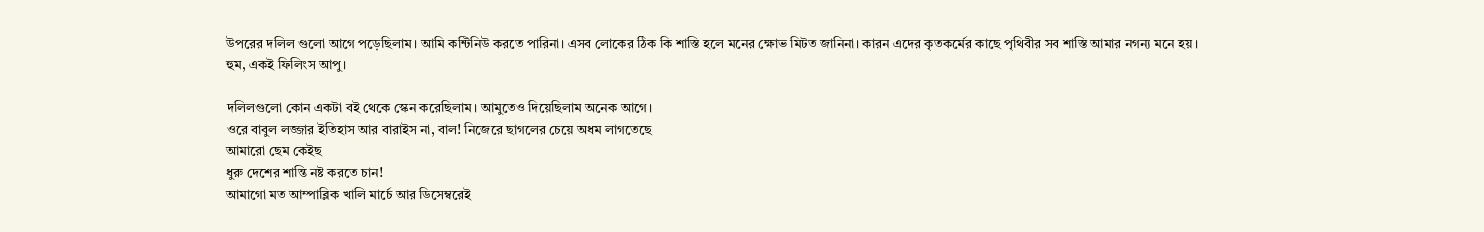উপরের দলিল গুলো আগে পড়েছিলাম। আমি কন্টিনিউ করতে পারিনা। এসব লোকের ঠিক কি শাস্তি হলে মনের ক্ষোভ মিটত জানিনা। কারন এদের কৃতকর্মের কাছে পৃথিবীর সব শাস্তি আমার নগন্য মনে হয়।
হুম, একই ফিলিংস আপু।

দলিলগুলো কোন একটা বই থেকে স্কেন করেছিলাম। আমুতেও দিয়েছিলাম অনেক আগে।
ওরে বাবুল লজ্জার ইতিহাস আর বারাইস না, বাল! নিজেরে ছাগলের চেয়ে অধম লাগতেছে
আমারো ছেম কেইছ
ধুরু দেশের শান্তি নষ্ট করতে চান!
আমাগো মত আম্পাব্লিক খালি মার্চে আর ডিসেম্বরেই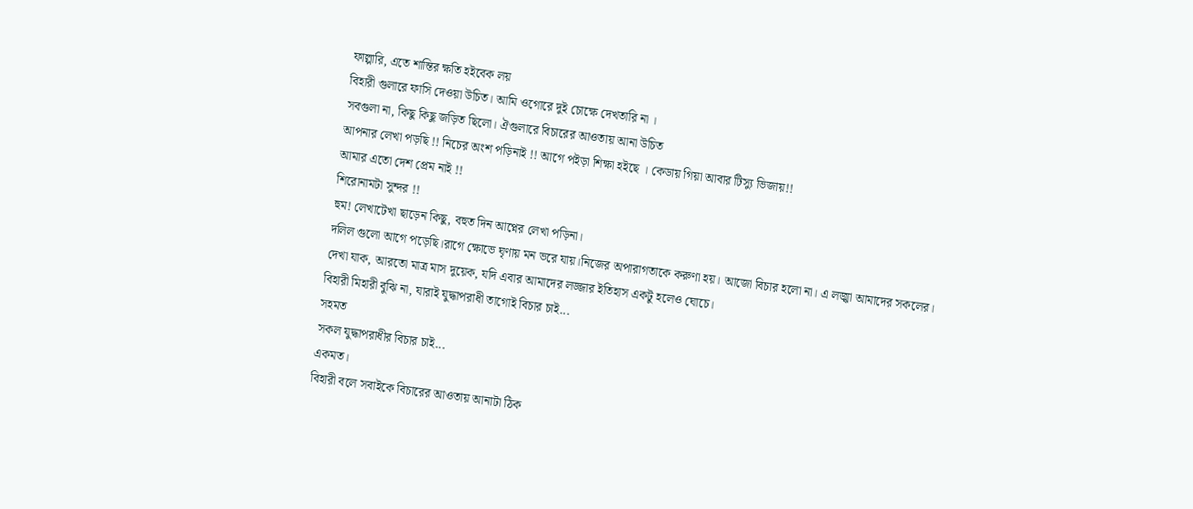ফাল্পারি, এতে শান্তির ক্ষতি হইবেক লয়
বিহারী গুলারে ফাসি দেওয়া উচিত। আমি ওগোরে দুই চোক্ষে দেখতারি না ।
সবগুলা না, কিছু কিছু জড়িত ছিলো। ঐগুলারে বিচারের আওতায় আনা উচিত
আপনার লেখা পড়ছি !! নিচের অংশ পড়িনাই !! আগে পইড়া শিক্ষা হইছে । কেডায় গিয়া আবার টিস্যু ভিজায়!!
আমার এতো দেশ প্রেম নাই !!
শিরোনামটা সুন্দর !!
হুম! লেখাটেখা ছাড়েন কিছু, বহুত দিন আপ্নের লেখা পড়িনা।
দলিল গুলো আগে পড়েছি।রাগে ক্ষোভে ঘৃণায় মন ভরে যায়।নিজের অপারাগতাকে করুণা হয়। আজো বিচার হলো না। এ লজ্ঝা আমাদের সকলের।
দেখা যাক, আরতো মাত্র মাস দুয়েক, যদি এবার আমাদের লজ্জার ইতিহাস একটু হলেও ঘোচে।
বিহারী মিহারী বুঝি না, যারাই যুদ্ধাপরাধী তাগোই বিচার চাই...
সহমত
সকল যুদ্ধাপরাধীর বিচার চাই...
একমত।
বিহারী বলে সবাইকে বিচারের আওতায় আনাটা ঠিক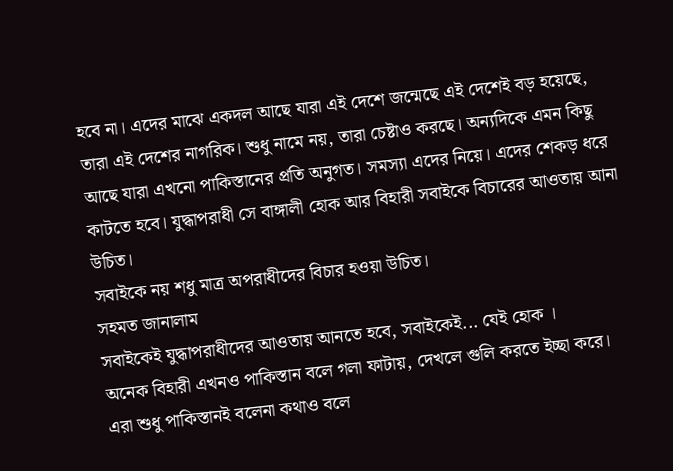হবে না। এদের মাঝে একদল আছে যারা এই দেশে জন্মেছে এই দেশেই বড় হয়েছে, তারা এই দেশের নাগরিক। শুধু নামে নয়, তারা চেষ্টাও করছে। অন্যদিকে এমন কিছু আছে যারা এখনো পাকিস্তানের প্রতি অনুগত। সমস্যা এদের নিয়ে। এদের শেকড় ধরে কাটতে হবে। যুদ্ধাপরাধী সে বাঙ্গালী হোক আর বিহারী সবাইকে বিচারের আওতায় আনা উচিত।
সবাইকে নয় শধু মাত্র অপরাধীদের বিচার হওয়া উচিত।
সহমত জানালাম
সবাইকেই যুদ্ধাপরাধীদের আওতায় আনতে হবে, সবাইকেই... যেই হোক ।
অনেক বিহারী এখনও পাকিস্তান বলে গলা ফাটায়, দেখলে গুলি করতে ইচ্ছা করে।
এরা শুধু পাকিস্তানই বলেনা কথাও বলে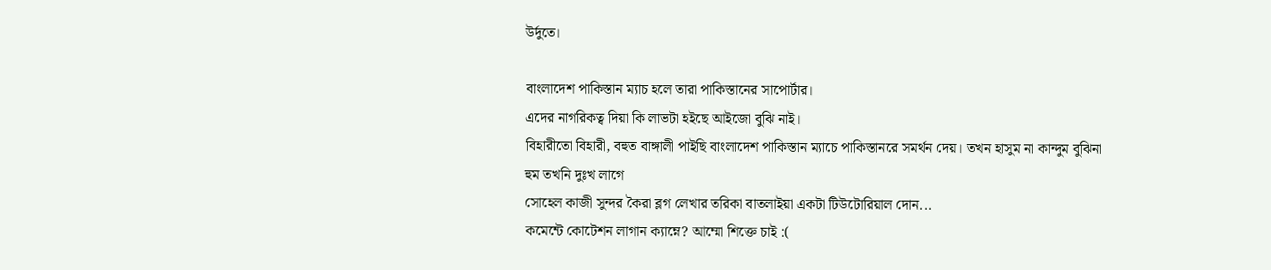উর্দুতে।

বাংলাদেশ পাকিস্তান ম্যাচ হলে তারা পাকিস্তানের সাপোর্টার।
এদের নাগরিকত্ব দিয়া কি লাভটা হইছে আইজো বুঝি নাই।
বিহারীতো বিহারী, বহুত বাঙ্গালী পাইছি বাংলাদেশ পাকিস্তান ম্যাচে পাকিস্তানরে সমর্থন দেয়। তখন হাসুম না কান্দুম বুঝিনা
হুম তখনি দুঃখ লাগে
সোহেল কাজী সুন্দর কৈরা ব্লগ লেখার তরিকা বাতলাইয়া একটা টিউটোরিয়াল দোন...
কমেন্টে কোটেশন লাগান ক্যাম্নে? আম্মো শিক্তে চাই :(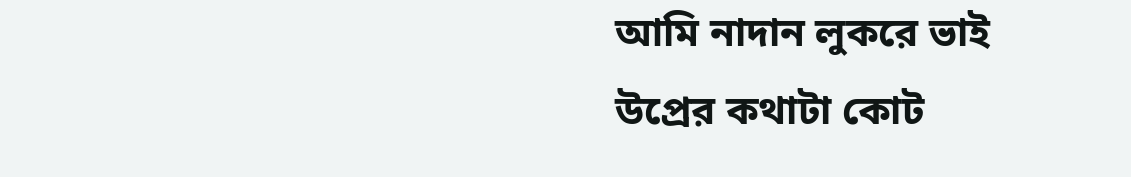আমি নাদান লুকরে ভাই
উপ্রের কথাটা কোট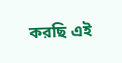করছি এই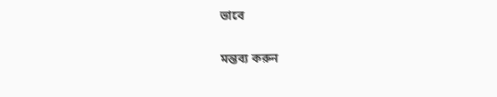ভাবে

মন্তব্য করুন